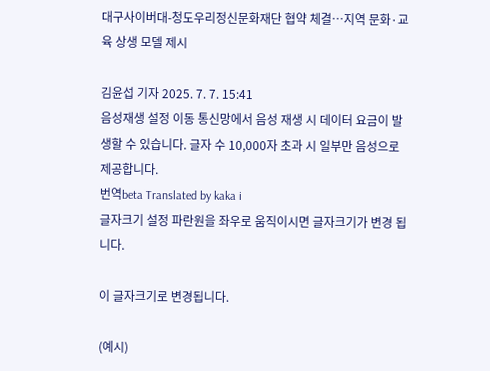대구사이버대-청도우리정신문화재단 협약 체결…지역 문화·교육 상생 모델 제시

김윤섭 기자 2025. 7. 7. 15:41
음성재생 설정 이동 통신망에서 음성 재생 시 데이터 요금이 발생할 수 있습니다. 글자 수 10,000자 초과 시 일부만 음성으로 제공합니다.
번역beta Translated by kaka i
글자크기 설정 파란원을 좌우로 움직이시면 글자크기가 변경 됩니다.

이 글자크기로 변경됩니다.

(예시)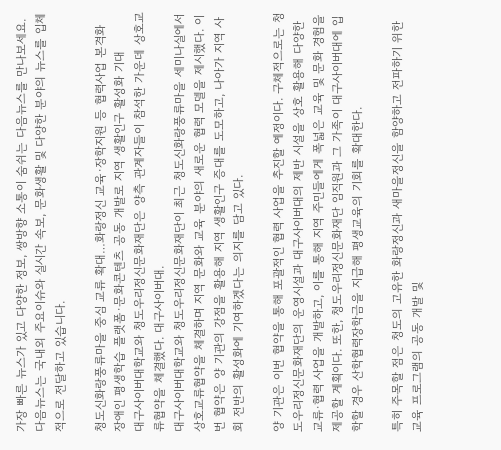가장 빠른 뉴스가 있고 다양한 정보, 쌍방향 소통이 숨쉬는 다음뉴스를 만나보세요. 다음뉴스는 국내외 주요이슈와 실시간 속보, 문화생활 및 다양한 분야의 뉴스를 입체적으로 전달하고 있습니다.

청도신화랑풍류마을 중심 교류 확대…화랑정신 교육·장학지원 등 협력사업 본격화
장애인 평생학습 플랫폼·문화콘텐츠 공동 개발로 지역 생활인구 활성화 기대
대구사이버대학교와 청도우리정신문화재단은 양측 관계자들이 참석한 가운데 상호교류협약을 체결했다. 대구사이버대.
대구사이버대학교와 청도우리정신문화재단이 최근 청도신화랑풍류마을 세미나실에서 상호교류협약을 체결하며 지역 문화와 교육 분야의 새로운 협력 모델을 제시했다. 이번 협약은 양 기관의 강점을 활용해 지역 생활인구 증대를 도모하고, 나아가 지역 사회 전반의 활성화에 기여하겠다는 의지를 담고 있다.

양 기관은 이번 협약을 통해 포괄적인 협력 사업을 추진할 예정이다. 구체적으로는 청도우리정신문화재단의 운영시설과 대구사이버대의 제반 시설을 상호 활용해 다양한 교류·협력 사업을 개발하고, 이를 통해 지역 주민들에게 폭넓은 교육 및 문화 경험을 제공할 계획이다. 또한, 청도우리정신문화재단 임직원과 그 가족이 대구사이버대에 입학할 경우 산학협력장학금을 지급해 평생교육의 기회를 확대한다.

특히 주목할 점은 청도의 고유한 화랑정신과 새마을정신을 함양하고 전파하기 위한 교육 프로그램의 공동 개발 및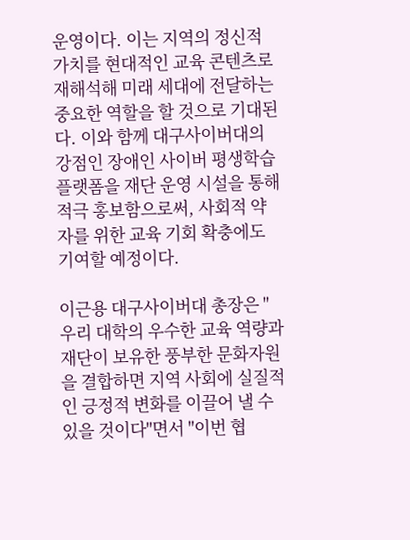운영이다. 이는 지역의 정신적 가치를 현대적인 교육 콘텐츠로 재해석해 미래 세대에 전달하는 중요한 역할을 할 것으로 기대된다. 이와 함께 대구사이버대의 강점인 장애인 사이버 평생학습 플랫폼을 재단 운영 시설을 통해 적극 홍보함으로써, 사회적 약자를 위한 교육 기회 확충에도 기여할 예정이다.

이근용 대구사이버대 총장은 "우리 대학의 우수한 교육 역량과 재단이 보유한 풍부한 문화자원을 결합하면 지역 사회에 실질적인 긍정적 변화를 이끌어 낼 수 있을 것이다"면서 "이번 협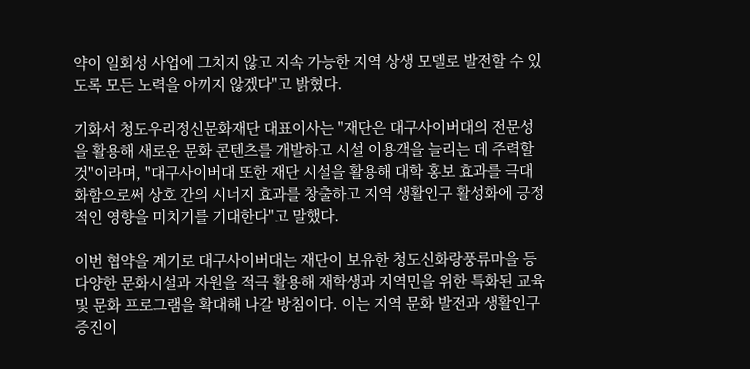약이 일회성 사업에 그치지 않고 지속 가능한 지역 상생 모델로 발전할 수 있도록 모든 노력을 아끼지 않겠다"고 밝혔다.

기화서 청도우리정신문화재단 대표이사는 "재단은 대구사이버대의 전문성을 활용해 새로운 문화 콘텐츠를 개발하고 시설 이용객을 늘리는 데 주력할 것"이라며, "대구사이버대 또한 재단 시설을 활용해 대학 홍보 효과를 극대화함으로써 상호 간의 시너지 효과를 창출하고 지역 생활인구 활성화에 긍정적인 영향을 미치기를 기대한다"고 말했다.

이번 협약을 계기로 대구사이버대는 재단이 보유한 청도신화랑풍류마을 등 다양한 문화시설과 자원을 적극 활용해 재학생과 지역민을 위한 특화된 교육 및 문화 프로그램을 확대해 나갈 방침이다. 이는 지역 문화 발전과 생활인구 증진이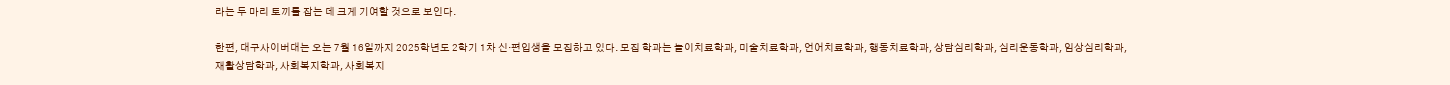라는 두 마리 토끼를 잡는 데 크게 기여할 것으로 보인다.

한편, 대구사이버대는 오는 7월 16일까지 2025학년도 2학기 1차 신·편입생을 모집하고 있다. 모집 학과는 놀이치료학과, 미술치료학과, 언어치료학과, 행동치료학과, 상담심리학과, 심리운동학과, 임상심리학과, 재활상담학과, 사회복지학과, 사회복지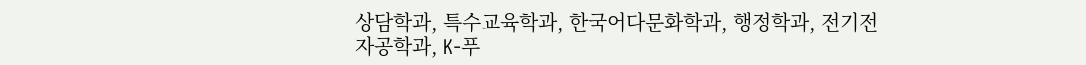상담학과, 특수교육학과, 한국어다문화학과, 행정학과, 전기전자공학과, K-푸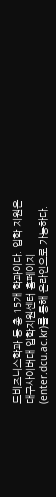드비즈니스학과 등 총 15개 학과이다. 입학 지원은 대구사이버대 입학지원센터 홈페이지(enter.dcu.ac.kr)를 통해 온라인으로 가능하다.